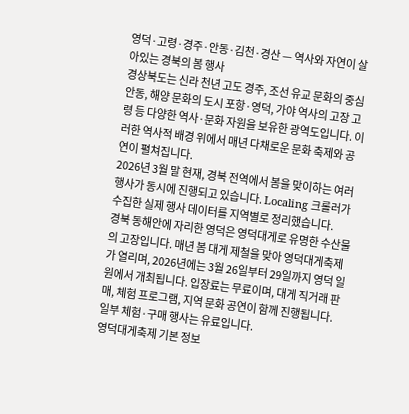영덕·고령·경주·안동·김천·경산 — 역사와 자연이 살아있는 경북의 봄 행사
경상북도는 신라 천년 고도 경주, 조선 유교 문화의 중심 안동, 해양 문화의 도시 포항·영덕, 가야 역사의 고장 고령 등 다양한 역사·문화 자원을 보유한 광역도입니다. 이러한 역사적 배경 위에서 매년 다채로운 문화 축제와 공연이 펼쳐집니다.
2026년 3월 말 현재, 경북 전역에서 봄을 맞이하는 여러 행사가 동시에 진행되고 있습니다. Localing 크롤러가 수집한 실제 행사 데이터를 지역별로 정리했습니다.
경북 동해안에 자리한 영덕은 영덕대게로 유명한 수산물의 고장입니다. 매년 봄 대게 제철을 맞아 영덕대게축제가 열리며, 2026년에는 3월 26일부터 29일까지 영덕 일원에서 개최됩니다. 입장료는 무료이며, 대게 직거래 판매, 체험 프로그램, 지역 문화 공연이 함께 진행됩니다. 일부 체험·구매 행사는 유료입니다.
영덕대게축제 기본 정보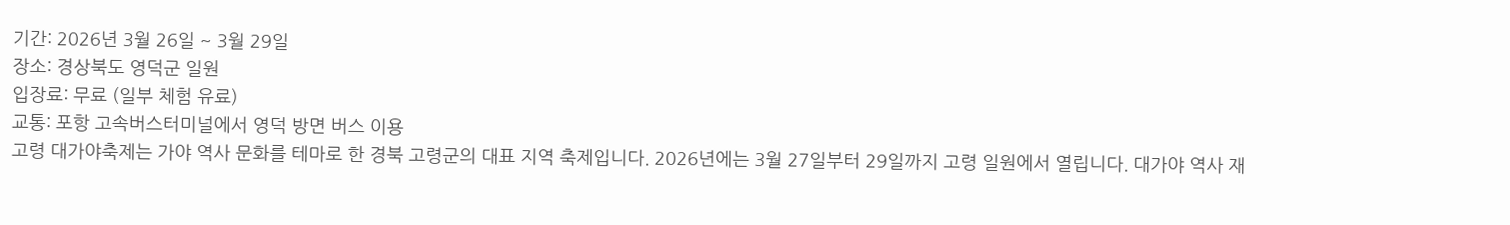기간: 2026년 3월 26일 ~ 3월 29일
장소: 경상북도 영덕군 일원
입장료: 무료 (일부 체험 유료)
교통: 포항 고속버스터미널에서 영덕 방면 버스 이용
고령 대가야축제는 가야 역사 문화를 테마로 한 경북 고령군의 대표 지역 축제입니다. 2026년에는 3월 27일부터 29일까지 고령 일원에서 열립니다. 대가야 역사 재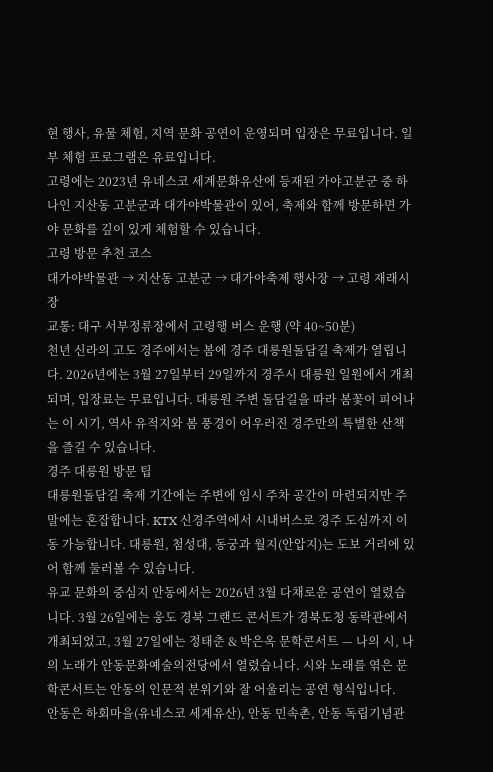현 행사, 유물 체험, 지역 문화 공연이 운영되며 입장은 무료입니다. 일부 체험 프로그램은 유료입니다.
고령에는 2023년 유네스코 세계문화유산에 등재된 가야고분군 중 하나인 지산동 고분군과 대가야박물관이 있어, 축제와 함께 방문하면 가야 문화를 깊이 있게 체험할 수 있습니다.
고령 방문 추천 코스
대가야박물관 → 지산동 고분군 → 대가야축제 행사장 → 고령 재래시장
교통: 대구 서부정류장에서 고령행 버스 운행 (약 40~50분)
천년 신라의 고도 경주에서는 봄에 경주 대릉원돌담길 축제가 열립니다. 2026년에는 3월 27일부터 29일까지 경주시 대릉원 일원에서 개최되며, 입장료는 무료입니다. 대릉원 주변 돌담길을 따라 봄꽃이 피어나는 이 시기, 역사 유적지와 봄 풍경이 어우러진 경주만의 특별한 산책을 즐길 수 있습니다.
경주 대릉원 방문 팁
대릉원돌담길 축제 기간에는 주변에 임시 주차 공간이 마련되지만 주말에는 혼잡합니다. KTX 신경주역에서 시내버스로 경주 도심까지 이동 가능합니다. 대릉원, 첨성대, 동궁과 월지(안압지)는 도보 거리에 있어 함께 둘러볼 수 있습니다.
유교 문화의 중심지 안동에서는 2026년 3월 다채로운 공연이 열렸습니다. 3월 26일에는 웅도 경북 그랜드 콘서트가 경북도청 동락관에서 개최되었고, 3월 27일에는 정태춘 & 박은옥 문학콘서트 — 나의 시, 나의 노래가 안동문화예술의전당에서 열렸습니다. 시와 노래를 엮은 문학콘서트는 안동의 인문적 분위기와 잘 어울리는 공연 형식입니다.
안동은 하회마을(유네스코 세계유산), 안동 민속촌, 안동 독립기념관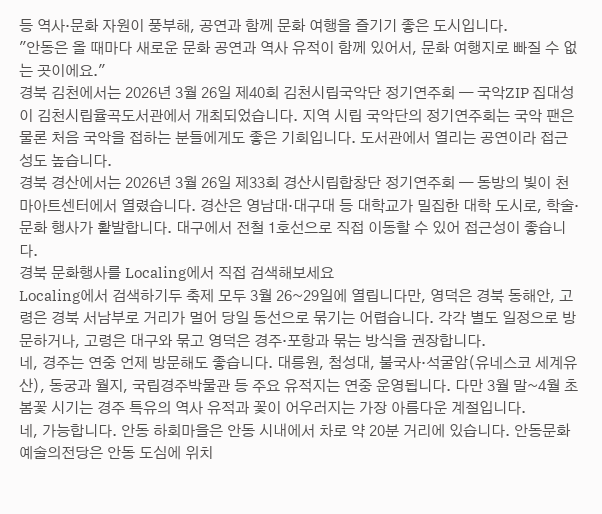등 역사·문화 자원이 풍부해, 공연과 함께 문화 여행을 즐기기 좋은 도시입니다.
"안동은 올 때마다 새로운 문화 공연과 역사 유적이 함께 있어서, 문화 여행지로 빠질 수 없는 곳이에요."
경북 김천에서는 2026년 3월 26일 제40회 김천시립국악단 정기연주회 — 국악ZIP 집대성이 김천시립율곡도서관에서 개최되었습니다. 지역 시립 국악단의 정기연주회는 국악 팬은 물론 처음 국악을 접하는 분들에게도 좋은 기회입니다. 도서관에서 열리는 공연이라 접근성도 높습니다.
경북 경산에서는 2026년 3월 26일 제33회 경산시립합창단 정기연주회 — 동방의 빛이 천마아트센터에서 열렸습니다. 경산은 영남대·대구대 등 대학교가 밀집한 대학 도시로, 학술·문화 행사가 활발합니다. 대구에서 전철 1호선으로 직접 이동할 수 있어 접근성이 좋습니다.
경북 문화행사를 Localing에서 직접 검색해보세요
Localing에서 검색하기두 축제 모두 3월 26~29일에 열립니다만, 영덕은 경북 동해안, 고령은 경북 서남부로 거리가 멀어 당일 동선으로 묶기는 어렵습니다. 각각 별도 일정으로 방문하거나, 고령은 대구와 묶고 영덕은 경주·포항과 묶는 방식을 권장합니다.
네, 경주는 연중 언제 방문해도 좋습니다. 대릉원, 첨성대, 불국사·석굴암(유네스코 세계유산), 동궁과 월지, 국립경주박물관 등 주요 유적지는 연중 운영됩니다. 다만 3월 말~4월 초 봄꽃 시기는 경주 특유의 역사 유적과 꽃이 어우러지는 가장 아름다운 계절입니다.
네, 가능합니다. 안동 하회마을은 안동 시내에서 차로 약 20분 거리에 있습니다. 안동문화예술의전당은 안동 도심에 위치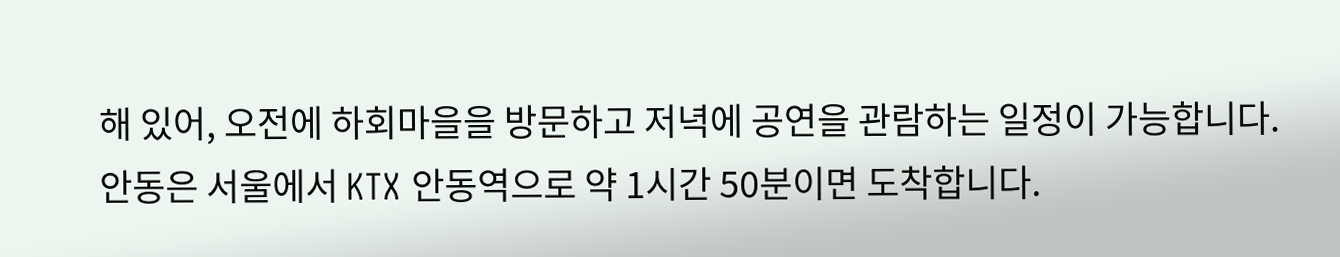해 있어, 오전에 하회마을을 방문하고 저녁에 공연을 관람하는 일정이 가능합니다. 안동은 서울에서 KTX 안동역으로 약 1시간 50분이면 도착합니다.